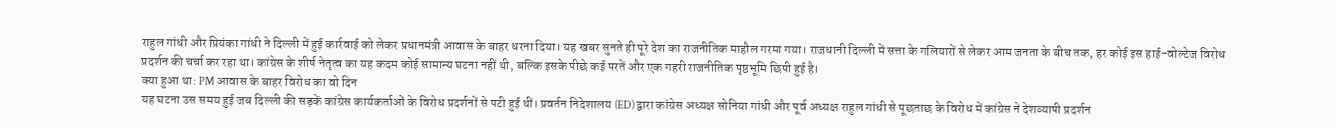राहुल गांधी और प्रियंका गांधी ने दिल्ली में हुई कार्रवाई को लेकर प्रधानमंत्री आवास के बाहर धरना दिया। यह खबर सुनते ही पूरे देश का राजनीतिक माहौल गरमा गया। राजधानी दिल्ली में सत्ता के गलियारों से लेकर आम जनता के बीच तक, हर कोई इस हाई-वोल्टेज विरोध प्रदर्शन की चर्चा कर रहा था। कांग्रेस के शीर्ष नेतृत्व का यह कदम कोई सामान्य घटना नहीं थी, बल्कि इसके पीछे कई परतें और एक गहरी राजनीतिक पृष्ठभूमि छिपी हुई है।
क्या हुआ था: PM आवास के बाहर विरोध का वो दिन
यह घटना उस समय हुई जब दिल्ली की सड़कें कांग्रेस कार्यकर्ताओं के विरोध प्रदर्शनों से पटी हुई थीं। प्रवर्तन निदेशालय (ED) द्वारा कांग्रेस अध्यक्ष सोनिया गांधी और पूर्व अध्यक्ष राहुल गांधी से पूछताछ के विरोध में कांग्रेस ने देशव्यापी प्रदर्शन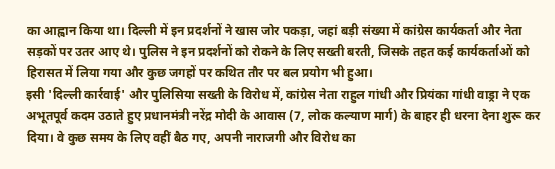का आह्वान किया था। दिल्ली में इन प्रदर्शनों ने खास जोर पकड़ा, जहां बड़ी संख्या में कांग्रेस कार्यकर्ता और नेता सड़कों पर उतर आए थे। पुलिस ने इन प्रदर्शनों को रोकने के लिए सख्ती बरती, जिसके तहत कई कार्यकर्ताओं को हिरासत में लिया गया और कुछ जगहों पर कथित तौर पर बल प्रयोग भी हुआ।
इसी 'दिल्ली कार्रवाई' और पुलिसिया सख्ती के विरोध में, कांग्रेस नेता राहुल गांधी और प्रियंका गांधी वाड्रा ने एक अभूतपूर्व कदम उठाते हुए प्रधानमंत्री नरेंद्र मोदी के आवास (7, लोक कल्याण मार्ग) के बाहर ही धरना देना शुरू कर दिया। वे कुछ समय के लिए वहीं बैठ गए, अपनी नाराजगी और विरोध का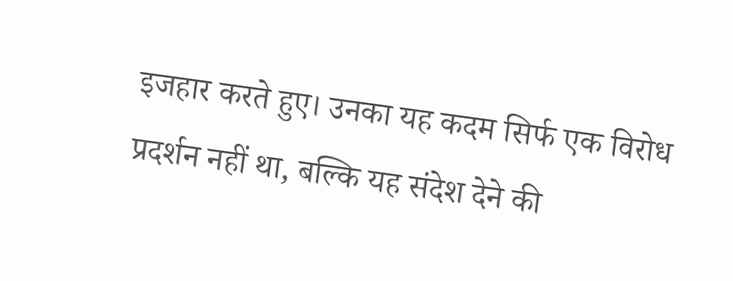इजहार करते हुए। उनका यह कदम सिर्फ एक विरोध प्रदर्शन नहीं था, बल्कि यह संदेश देने की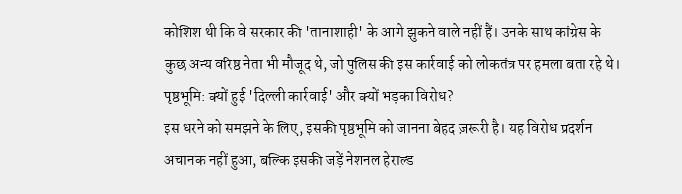कोशिश थी कि वे सरकार की 'तानाशाही' के आगे झुकने वाले नहीं हैं। उनके साथ कांग्रेस के कुछ अन्य वरिष्ठ नेता भी मौजूद थे, जो पुलिस की इस कार्रवाई को लोकतंत्र पर हमला बता रहे थे।
पृष्ठभूमि: क्यों हुई 'दिल्ली कार्रवाई' और क्यों भड़का विरोध?
इस धरने को समझने के लिए, इसकी पृष्ठभूमि को जानना बेहद ज़रूरी है। यह विरोध प्रदर्शन अचानक नहीं हुआ, बल्कि इसकी जड़ें नेशनल हेराल्ड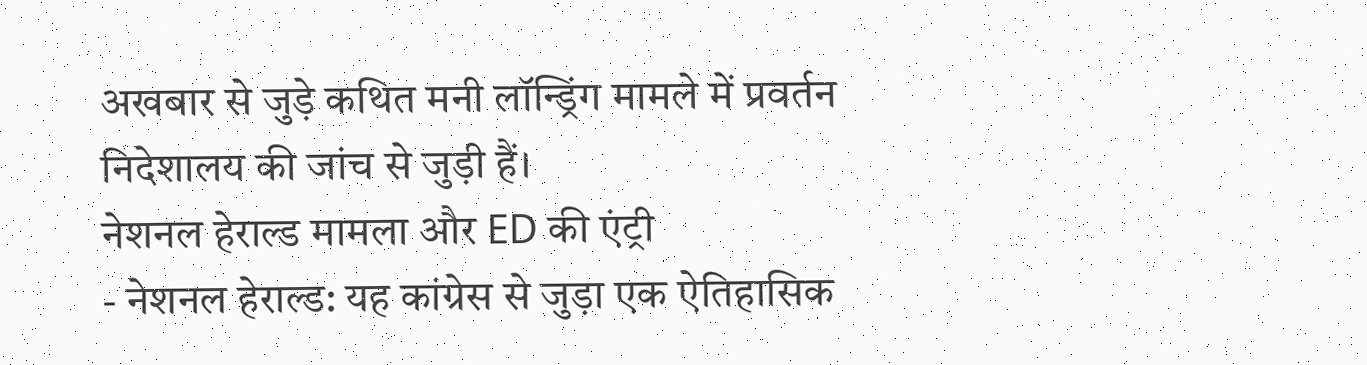अखबार से जुड़े कथित मनी लॉन्ड्रिंग मामले में प्रवर्तन निदेशालय की जांच से जुड़ी हैं।
नेशनल हेराल्ड मामला और ED की एंट्री
- नेशनल हेराल्ड: यह कांग्रेस से जुड़ा एक ऐतिहासिक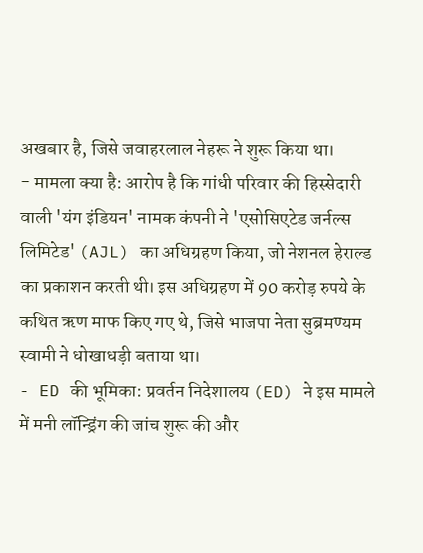अखबार है, जिसे जवाहरलाल नेहरू ने शुरू किया था।
- मामला क्या है: आरोप है कि गांधी परिवार की हिस्सेदारी वाली 'यंग इंडियन' नामक कंपनी ने 'एसोसिएटेड जर्नल्स लिमिटेड' (AJL) का अधिग्रहण किया, जो नेशनल हेराल्ड का प्रकाशन करती थी। इस अधिग्रहण में 90 करोड़ रुपये के कथित ऋण माफ किए गए थे, जिसे भाजपा नेता सुब्रमण्यम स्वामी ने धोखाधड़ी बताया था।
- ED की भूमिका: प्रवर्तन निदेशालय (ED) ने इस मामले में मनी लॉन्ड्रिंग की जांच शुरू की और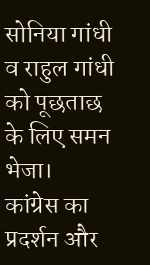सोनिया गांधी व राहुल गांधी को पूछताछ के लिए समन भेजा।
कांग्रेस का प्रदर्शन और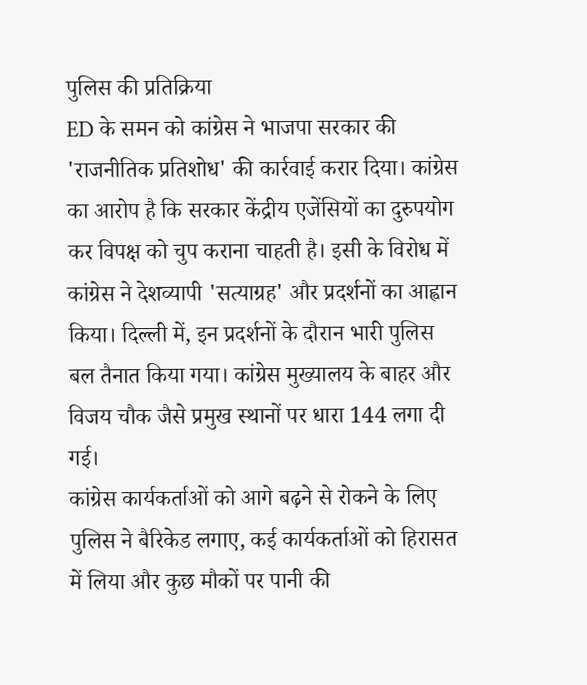पुलिस की प्रतिक्रिया
ED के समन को कांग्रेस ने भाजपा सरकार की 'राजनीतिक प्रतिशोध' की कार्रवाई करार दिया। कांग्रेस का आरोप है कि सरकार केंद्रीय एजेंसियों का दुरुपयोग कर विपक्ष को चुप कराना चाहती है। इसी के विरोध में कांग्रेस ने देशव्यापी 'सत्याग्रह' और प्रदर्शनों का आह्वान किया। दिल्ली में, इन प्रदर्शनों के दौरान भारी पुलिस बल तैनात किया गया। कांग्रेस मुख्यालय के बाहर और विजय चौक जैसे प्रमुख स्थानों पर धारा 144 लगा दी गई।
कांग्रेस कार्यकर्ताओं को आगे बढ़ने से रोकने के लिए पुलिस ने बैरिकेड लगाए, कई कार्यकर्ताओं को हिरासत में लिया और कुछ मौकों पर पानी की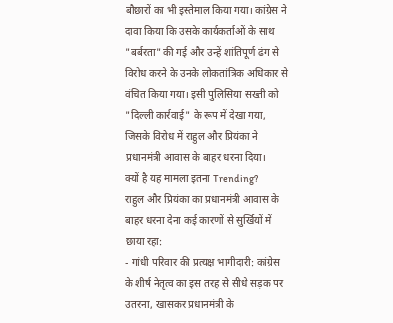बौछारों का भी इस्तेमाल किया गया। कांग्रेस ने दावा किया कि उसके कार्यकर्ताओं के साथ "बर्बरता" की गई और उन्हें शांतिपूर्ण ढंग से विरोध करने के उनके लोकतांत्रिक अधिकार से वंचित किया गया। इसी पुलिसिया सख्ती को "दिल्ली कार्रवाई" के रूप में देखा गया, जिसके विरोध में राहुल और प्रियंका ने प्रधानमंत्री आवास के बाहर धरना दिया।
क्यों है यह मामला इतना Trending?
राहुल और प्रियंका का प्रधानमंत्री आवास के बाहर धरना देना कई कारणों से सुर्खियों में छाया रहा:
- गांधी परिवार की प्रत्यक्ष भागीदारी: कांग्रेस के शीर्ष नेतृत्व का इस तरह से सीधे सड़क पर उतरना, खासकर प्रधानमंत्री के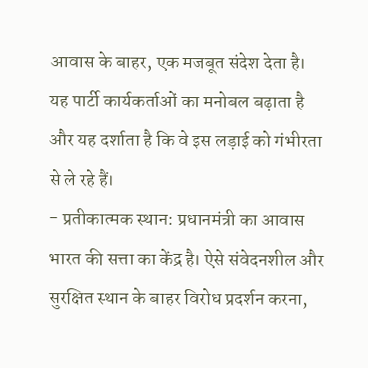आवास के बाहर, एक मजबूत संदेश देता है। यह पार्टी कार्यकर्ताओं का मनोबल बढ़ाता है और यह दर्शाता है कि वे इस लड़ाई को गंभीरता से ले रहे हैं।
- प्रतीकात्मक स्थान: प्रधानमंत्री का आवास भारत की सत्ता का केंद्र है। ऐसे संवेदनशील और सुरक्षित स्थान के बाहर विरोध प्रदर्शन करना,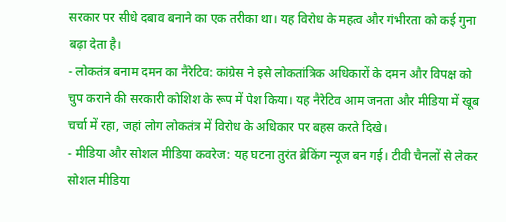सरकार पर सीधे दबाव बनाने का एक तरीका था। यह विरोध के महत्व और गंभीरता को कई गुना बढ़ा देता है।
- लोकतंत्र बनाम दमन का नैरेटिव: कांग्रेस ने इसे लोकतांत्रिक अधिकारों के दमन और विपक्ष को चुप कराने की सरकारी कोशिश के रूप में पेश किया। यह नैरेटिव आम जनता और मीडिया में खूब चर्चा में रहा, जहां लोग लोकतंत्र में विरोध के अधिकार पर बहस करते दिखे।
- मीडिया और सोशल मीडिया कवरेज: यह घटना तुरंत ब्रेकिंग न्यूज बन गई। टीवी चैनलों से लेकर सोशल मीडिया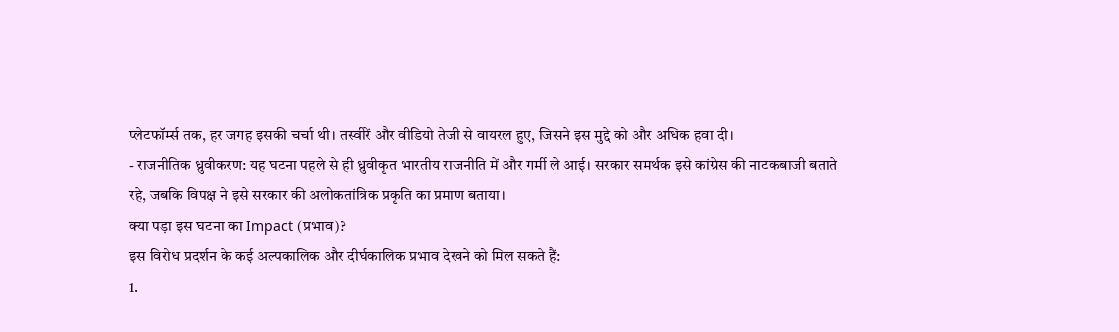प्लेटफॉर्म्स तक, हर जगह इसकी चर्चा थी। तस्वीरें और वीडियो तेजी से वायरल हुए, जिसने इस मुद्दे को और अधिक हवा दी।
- राजनीतिक ध्रुवीकरण: यह घटना पहले से ही ध्रुवीकृत भारतीय राजनीति में और गर्मी ले आई। सरकार समर्थक इसे कांग्रेस की नाटकबाजी बताते रहे, जबकि विपक्ष ने इसे सरकार की अलोकतांत्रिक प्रकृति का प्रमाण बताया।
क्या पड़ा इस घटना का Impact (प्रभाव)?
इस विरोध प्रदर्शन के कई अल्पकालिक और दीर्घकालिक प्रभाव देखने को मिल सकते हैं:
1.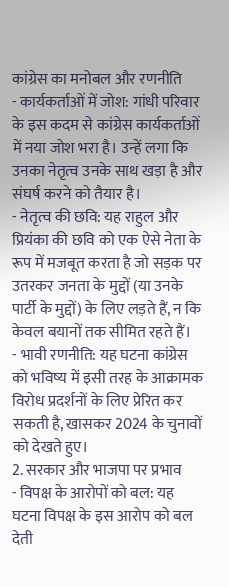कांग्रेस का मनोबल और रणनीति
- कार्यकर्ताओं में जोश: गांधी परिवार के इस कदम से कांग्रेस कार्यकर्ताओं में नया जोश भरा है। उन्हें लगा कि उनका नेतृत्व उनके साथ खड़ा है और संघर्ष करने को तैयार है।
- नेतृत्व की छवि: यह राहुल और प्रियंका की छवि को एक ऐसे नेता के रूप में मजबूत करता है जो सड़क पर उतरकर जनता के मुद्दों (या उनके पार्टी के मुद्दों) के लिए लड़ते हैं, न कि केवल बयानों तक सीमित रहते हैं।
- भावी रणनीति: यह घटना कांग्रेस को भविष्य में इसी तरह के आक्रामक विरोध प्रदर्शनों के लिए प्रेरित कर सकती है, खासकर 2024 के चुनावों को देखते हुए।
2. सरकार और भाजपा पर प्रभाव
- विपक्ष के आरोपों को बल: यह घटना विपक्ष के इस आरोप को बल देती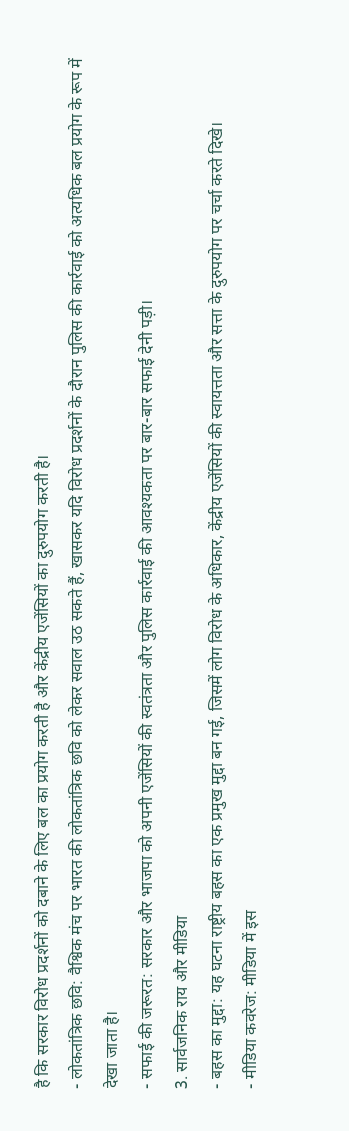है कि सरकार विरोध प्रदर्शनों को दबाने के लिए बल का प्रयोग करती है और केंद्रीय एजेंसियों का दुरुपयोग करती है।
- लोकतांत्रिक छवि: वैश्विक मंच पर भारत की लोकतांत्रिक छवि को लेकर सवाल उठ सकते हैं, खासकर यदि विरोध प्रदर्शनों के दौरान पुलिस की कार्रवाई को अत्यधिक बल प्रयोग के रूप में देखा जाता है।
- सफाई की जरूरत: सरकार और भाजपा को अपनी एजेंसियों की स्वतंत्रता और पुलिस कार्रवाई की आवश्यकता पर बार-बार सफाई देनी पड़ी।
3. सार्वजनिक राय और मीडिया
- बहस का मुद्दा: यह घटना राष्ट्रीय बहस का एक प्रमुख मुद्दा बन गई, जिसमें लोग विरोध के अधिकार, केंद्रीय एजेंसियों की स्वायत्तता और सत्ता के दुरुपयोग पर चर्चा करते दिखे।
- मीडिया कवरेज: मीडिया में इस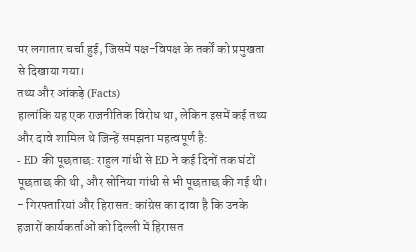पर लगातार चर्चा हुई, जिसमें पक्ष-विपक्ष के तर्कों को प्रमुखता से दिखाया गया।
तथ्य और आंकड़े (Facts)
हालांकि यह एक राजनीतिक विरोध था, लेकिन इसमें कई तथ्य और दावे शामिल थे जिन्हें समझना महत्वपूर्ण है:
- ED की पूछताछ: राहुल गांधी से ED ने कई दिनों तक घंटों पूछताछ की थी, और सोनिया गांधी से भी पूछताछ की गई थी।
- गिरफ्तारियां और हिरासत: कांग्रेस का दावा है कि उनके हजारों कार्यकर्ताओं को दिल्ली में हिरासत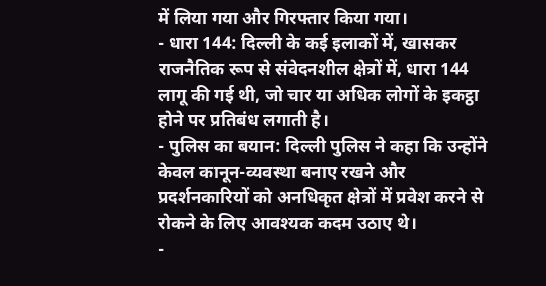में लिया गया और गिरफ्तार किया गया।
- धारा 144: दिल्ली के कई इलाकों में, खासकर राजनैतिक रूप से संवेदनशील क्षेत्रों में, धारा 144 लागू की गई थी, जो चार या अधिक लोगों के इकट्ठा होने पर प्रतिबंध लगाती है।
- पुलिस का बयान: दिल्ली पुलिस ने कहा कि उन्होंने केवल कानून-व्यवस्था बनाए रखने और प्रदर्शनकारियों को अनधिकृत क्षेत्रों में प्रवेश करने से रोकने के लिए आवश्यक कदम उठाए थे।
-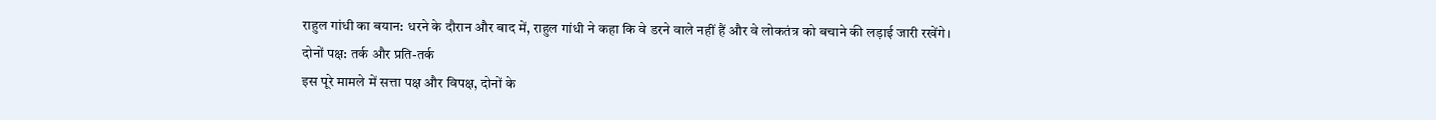राहुल गांधी का बयान: धरने के दौरान और बाद में, राहुल गांधी ने कहा कि वे डरने वाले नहीं हैं और वे लोकतंत्र को बचाने की लड़ाई जारी रखेंगे।
दोनों पक्ष: तर्क और प्रति-तर्क
इस पूरे मामले में सत्ता पक्ष और विपक्ष, दोनों के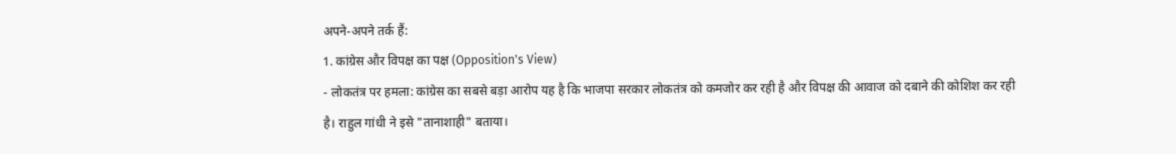अपने-अपने तर्क हैं:
1. कांग्रेस और विपक्ष का पक्ष (Opposition's View)
- लोकतंत्र पर हमला: कांग्रेस का सबसे बड़ा आरोप यह है कि भाजपा सरकार लोकतंत्र को कमजोर कर रही है और विपक्ष की आवाज को दबाने की कोशिश कर रही है। राहुल गांधी ने इसे "तानाशाही" बताया।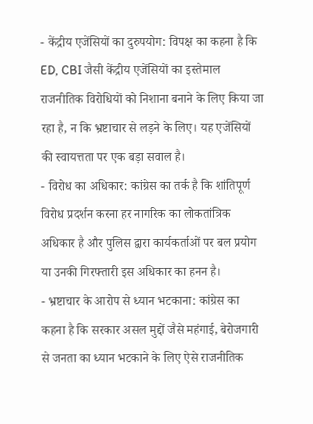- केंद्रीय एजेंसियों का दुरुपयोग: विपक्ष का कहना है कि ED, CBI जैसी केंद्रीय एजेंसियों का इस्तेमाल राजनीतिक विरोधियों को निशाना बनाने के लिए किया जा रहा है, न कि भ्रष्टाचार से लड़ने के लिए। यह एजेंसियों की स्वायत्तता पर एक बड़ा सवाल है।
- विरोध का अधिकार: कांग्रेस का तर्क है कि शांतिपूर्ण विरोध प्रदर्शन करना हर नागरिक का लोकतांत्रिक अधिकार है और पुलिस द्वारा कार्यकर्ताओं पर बल प्रयोग या उनकी गिरफ्तारी इस अधिकार का हनन है।
- भ्रष्टाचार के आरोप से ध्यान भटकाना: कांग्रेस का कहना है कि सरकार असल मुद्दों जैसे महंगाई, बेरोजगारी से जनता का ध्यान भटकाने के लिए ऐसे राजनीतिक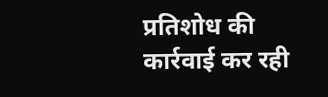प्रतिशोध की कार्रवाई कर रही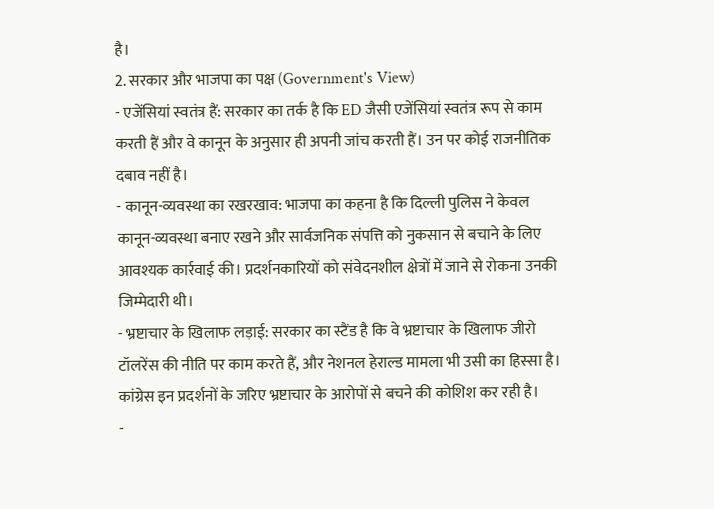है।
2. सरकार और भाजपा का पक्ष (Government's View)
- एजेंसियां स्वतंत्र हैं: सरकार का तर्क है कि ED जैसी एजेंसियां स्वतंत्र रूप से काम करती हैं और वे कानून के अनुसार ही अपनी जांच करती हैं। उन पर कोई राजनीतिक दबाव नहीं है।
- कानून-व्यवस्था का रखरखाव: भाजपा का कहना है कि दिल्ली पुलिस ने केवल कानून-व्यवस्था बनाए रखने और सार्वजनिक संपत्ति को नुकसान से बचाने के लिए आवश्यक कार्रवाई की। प्रदर्शनकारियों को संवेदनशील क्षेत्रों में जाने से रोकना उनकी जिम्मेदारी थी।
- भ्रष्टाचार के खिलाफ लड़ाई: सरकार का स्टैंड है कि वे भ्रष्टाचार के खिलाफ जीरो टॉलरेंस की नीति पर काम करते हैं, और नेशनल हेराल्ड मामला भी उसी का हिस्सा है। कांग्रेस इन प्रदर्शनों के जरिए भ्रष्टाचार के आरोपों से बचने की कोशिश कर रही है।
-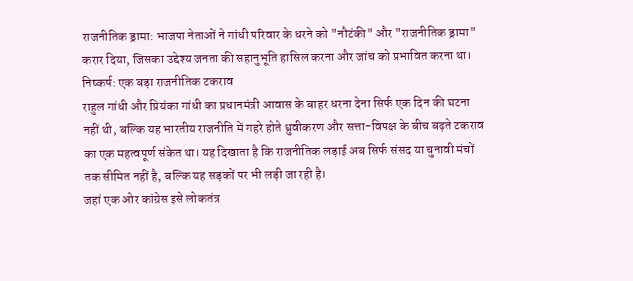राजनीतिक ड्रामा: भाजपा नेताओं ने गांधी परिवार के धरने को "नौटंकी" और "राजनीतिक ड्रामा" करार दिया, जिसका उद्देश्य जनता की सहानुभूति हासिल करना और जांच को प्रभावित करना था।
निष्कर्ष: एक बड़ा राजनीतिक टकराव
राहुल गांधी और प्रियंका गांधी का प्रधानमंत्री आवास के बाहर धरना देना सिर्फ एक दिन की घटना नहीं थी, बल्कि यह भारतीय राजनीति में गहरे होते ध्रुवीकरण और सत्ता-विपक्ष के बीच बढ़ते टकराव का एक महत्वपूर्ण संकेत था। यह दिखाता है कि राजनीतिक लड़ाई अब सिर्फ संसद या चुनावी मंचों तक सीमित नहीं है, बल्कि यह सड़कों पर भी लड़ी जा रही है।
जहां एक ओर कांग्रेस इसे लोकतंत्र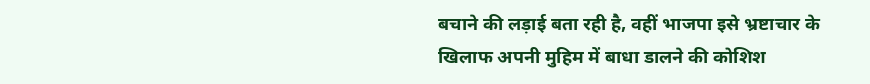बचाने की लड़ाई बता रही है, वहीं भाजपा इसे भ्रष्टाचार के खिलाफ अपनी मुहिम में बाधा डालने की कोशिश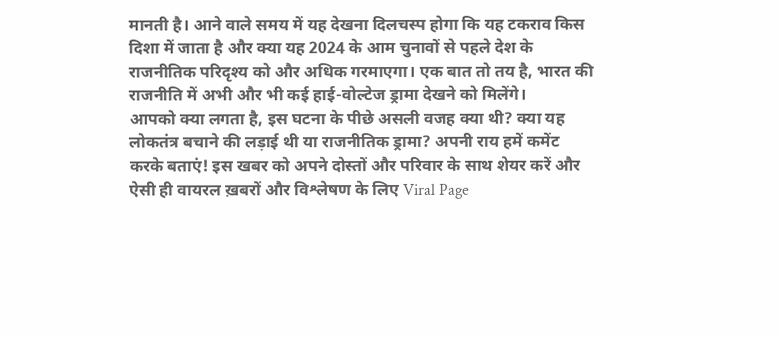मानती है। आने वाले समय में यह देखना दिलचस्प होगा कि यह टकराव किस दिशा में जाता है और क्या यह 2024 के आम चुनावों से पहले देश के राजनीतिक परिदृश्य को और अधिक गरमाएगा। एक बात तो तय है, भारत की राजनीति में अभी और भी कई हाई-वोल्टेज ड्रामा देखने को मिलेंगे।
आपको क्या लगता है, इस घटना के पीछे असली वजह क्या थी? क्या यह लोकतंत्र बचाने की लड़ाई थी या राजनीतिक ड्रामा? अपनी राय हमें कमेंट करके बताएं! इस खबर को अपने दोस्तों और परिवार के साथ शेयर करें और ऐसी ही वायरल ख़बरों और विश्लेषण के लिए Viral Page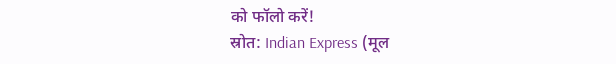को फॉलो करें!
स्रोत: Indian Express (मूल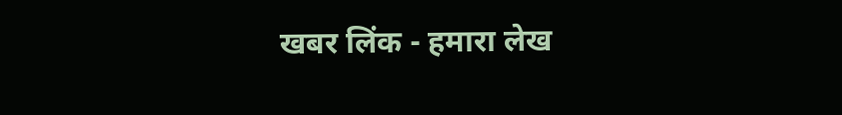खबर लिंक - हमारा लेख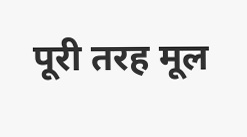पूरी तरह मूल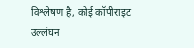विश्लेषण है, कोई कॉपीराइट उल्लंघन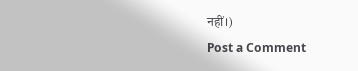नहीं।)
Post a Comment